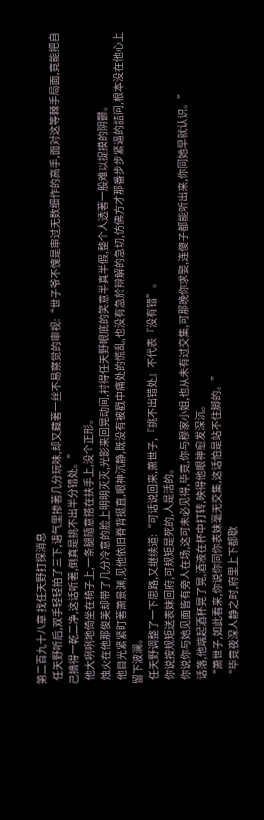第二百九十八章 找任天野打探消息
  任天野听后,双手轻轻拍了三下,语气里掺著几分玩味,却又藏著一丝不易察觉的审视:“世子爷不愧是审过无数细作的高手,面对这等棘手局面,竟能把自己摘得一乾二净,这话听著,倒真是挑不出半分错处。”
  他大咧咧地倚坐在椅子上,一条腿隨意搭在扶手上,没个正形。
  烛火在他那俊美却带了几分冷意的脸上明明灭灭,光影来回晃动间,衬得任天野眼底的笑意半真半假,整个人透著一股难以捉摸的阴鬱。
  他目光紧紧盯著萧景渊,见他依旧脊背挺直,眼神沉静,既没有被戳中痛处的慌乱,也没有急於辩解的急切,仿佛方才那番步步紧逼的詰问,根本没在他心上留下波澜。
  任天野调整了一下思路,又继续道:“可话说回来,萧世子,『挑不出错处』不代表『没有错”。
  你说按规矩送表妹回府,可规矩是死的,人是活的。
  你说你与她见面皆有旁人在场,这可未必见得,毕竟,你与穆家小姐,也从未有过交集,可那晚你求娶,连傻子都能听出来,你同她早就认识。”
  话落,他端起酒杯晃了晃,酒液在杯中打转,映得他眼神愈发深沉。
  “萧世子,如此看来,你说你同你表妹毫无交集,这话怕是站不住脚的。”
  “毕竟夜深人静之时,府里上下都歇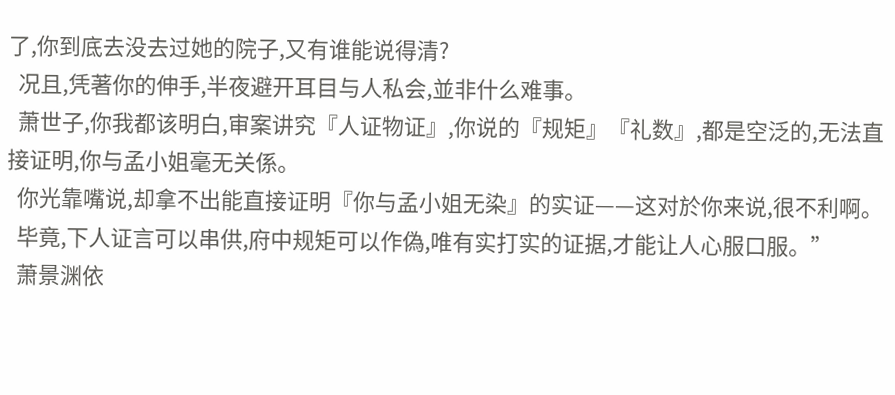了,你到底去没去过她的院子,又有谁能说得清?
  况且,凭著你的伸手,半夜避开耳目与人私会,並非什么难事。
  萧世子,你我都该明白,审案讲究『人证物证』,你说的『规矩』『礼数』,都是空泛的,无法直接证明,你与孟小姐毫无关係。
  你光靠嘴说,却拿不出能直接证明『你与孟小姐无染』的实证——这对於你来说,很不利啊。
  毕竟,下人证言可以串供,府中规矩可以作偽,唯有实打实的证据,才能让人心服口服。”
  萧景渊依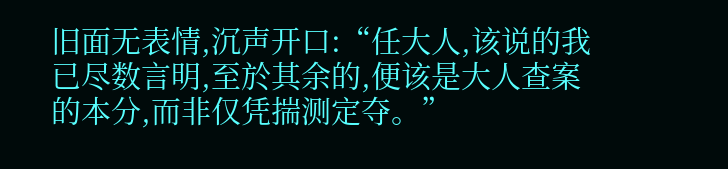旧面无表情,沉声开口:“任大人,该说的我已尽数言明,至於其余的,便该是大人查案的本分,而非仅凭揣测定夺。”